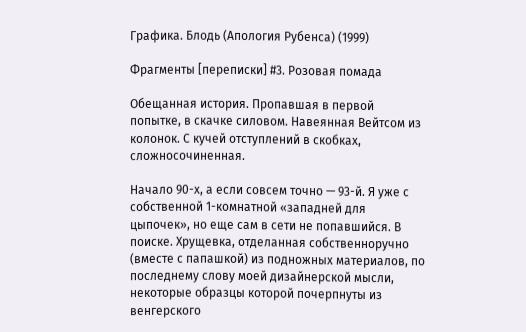Графика. Блодь (Апология Рубенса) (1999)

Фрагменты [переписки] #3. Розовая помада

Обещанная история. Пропавшая в первой попытке, в скачке силовом. Навеянная Вейтсом из колонок. С кучей отступлений в скобках, сложносочиненная.

Начало 90-х, а если совсем точно — 93-й. Я уже с собственной 1-комнатной «западней для цыпочек», но еще сам в сети не попавшийся. В поиске. Хрущевка, отделанная собственноручно (вместе с папашкой) из подножных материалов, по последнему слову моей дизайнерской мысли, некоторые образцы которой почерпнуты из венгерского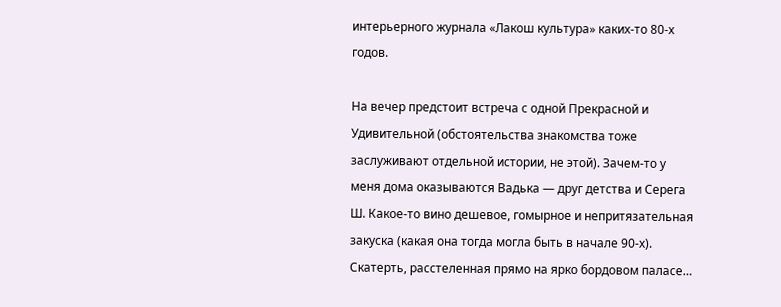интерьерного журнала «Лакош культура» каких-то 80-х годов.

На вечер предстоит встреча с одной Прекрасной и Удивительной (обстоятельства знакомства тоже заслуживают отдельной истории, не этой). Зачем-то у меня дома оказываются Вадька — друг детства и Серега Ш. Какое-то вино дешевое, гомырное и непритязательная закуска (какая она тогда могла быть в начале 90-х). Скатерть, расстеленная прямо на ярко бордовом паласе…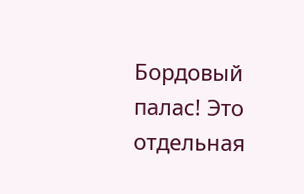Бордовый палас! Это отдельная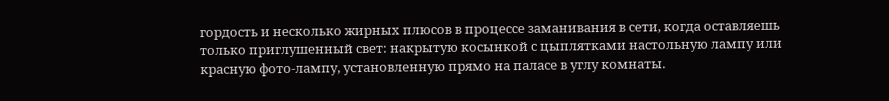гордость и несколько жирных плюсов в процессе заманивания в сети, когда оставляешь только приглушенный свет: накрытую косынкой с цыплятками настольную лампу или красную фото-лампу, установленную прямо на паласе в углу комнаты.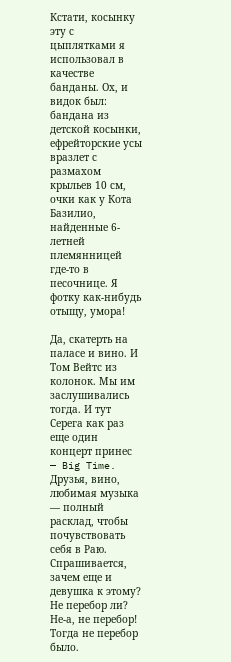Кстати, косынку эту с цыплятками я использовал в качестве банданы. Ох, и видок был: бандана из детской косынки, ефрейторские усы вразлет с размахом крыльев 10 см, очки как у Кота Базилио, найденные 6-летней племянницей где-то в песочнице. Я фотку как-нибудь отыщу, умора!

Да, скатерть на паласе и вино. И Том Вейтс из колонок. Мы им заслушивались тогда. И тут Серега как раз еще один концерт принес — Big Time. Друзья, вино, любимая музыка — полный расклад, чтобы почувствовать себя в Раю. Спрашивается, зачем еще и девушка к этому? Не перебор ли? Не-а, не перебор! Тогда не перебор было.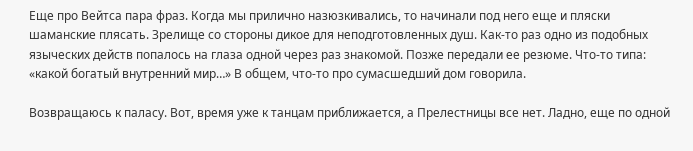Еще про Вейтса пара фраз. Когда мы прилично назюзкивались, то начинали под него еще и пляски шаманские плясать. Зрелище со стороны дикое для неподготовленных душ. Как-то раз одно из подобных языческих действ попалось на глаза одной через раз знакомой. Позже передали ее резюме. Что-то типа: «какой богатый внутренний мир…» В общем, что-то про сумасшедший дом говорила.

Возвращаюсь к паласу. Вот, время уже к танцам приближается, а Прелестницы все нет. Ладно, еще по одной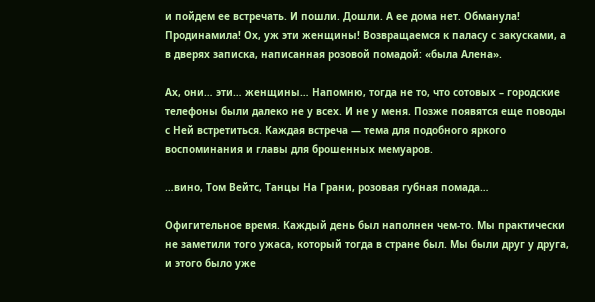и пойдем ее встречать. И пошли. Дошли. А ее дома нет. Обманула! Продинамила! Ох, уж эти женщины! Возвращаемся к паласу с закусками, а в дверях записка, написанная розовой помадой: «была Алена».

Ах, они… эти… женщины… Напомню, тогда не то, что сотовых – городские телефоны были далеко не у всех. И не у меня. Позже появятся еще поводы с Ней встретиться. Каждая встреча — тема для подобного яркого воспоминания и главы для брошенных мемуаров.

…вино, Том Вейтс, Танцы На Грани, розовая губная помада…

Офигительное время. Каждый день был наполнен чем-то. Мы практически не заметили того ужаса, который тогда в стране был. Мы были друг у друга, и этого было уже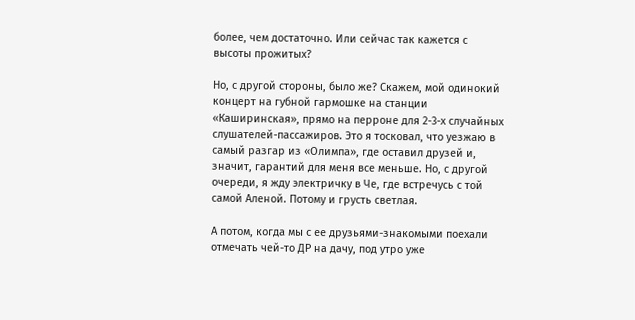более, чем достаточно. Или сейчас так кажется с высоты прожитых?

Но, с другой стороны, было же? Скажем, мой одинокий концерт на губной гармошке на станции «Каширинская», прямо на перроне для 2-3-х случайных слушателей-пассажиров. Это я тосковал, что уезжаю в самый разгар из «Олимпа», где оставил друзей и, значит, гарантий для меня все меньше. Но, с другой очереди, я жду электричку в Че, где встречусь с той самой Аленой. Потому и грусть светлая.

А потом, когда мы с ее друзьями-знакомыми поехали отмечать чей-то ДР на дачу, под утро уже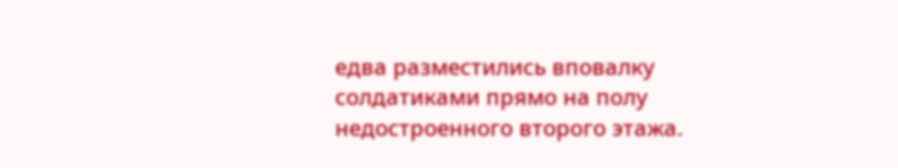едва разместились вповалку солдатиками прямо на полу недостроенного второго этажа.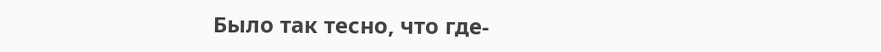Было так тесно, что где-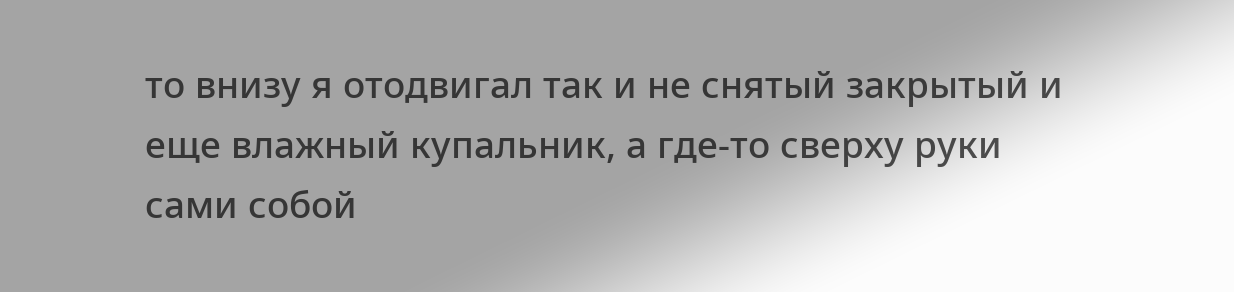то внизу я отодвигал так и не снятый закрытый и еще влажный купальник, а где-то сверху руки сами собой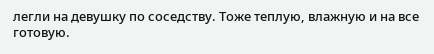легли на девушку по соседству. Тоже теплую, влажную и на все готовую.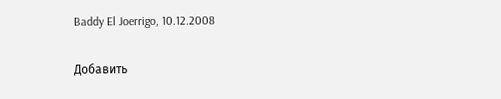Baddy El Joerrigo, 10.12.2008

Добавить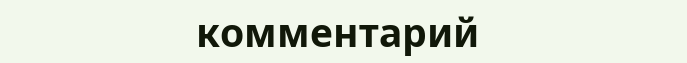комментарий